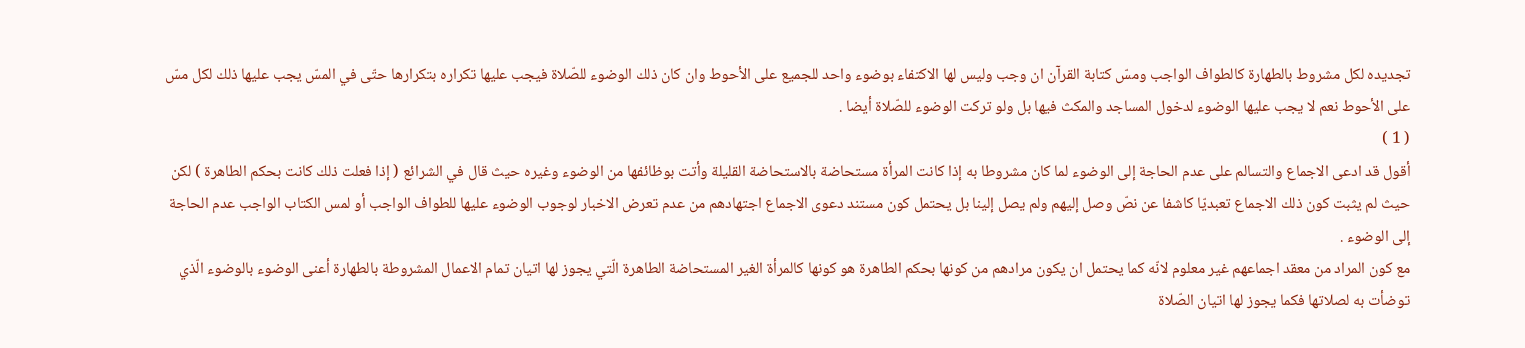تجديده لكل مشروط بالطهارة كالطواف الواجب ومسّ كتابة القرآن ان وجب وليس لها الاكتفاء بوضوء واحد للجميع على الأحوط وان كان ذلك الوضوء للصّلاة فيجب عليها تكراره بتكرارها حتّى في المسّ يجب عليها ذلك لكل مسّ على الأحوط نعم لا يجب عليها الوضوء لدخول المساجد والمكث فيها بل ولو تركت الوضوء للصّلاة أيضا .
( 1 )
أقول قد ادعى الاجماع والتسالم على عدم الحاجة إلى الوضوء لما كان مشروطا به إذا كانت المرأة مستحاضة بالاستحاضة القليلة وأتت بوظائفها من الوضوء وغيره حيث قال في الشرائع ( إذا فعلت ذلك كانت بحكم الطاهرة ) لكن حيث لم يثبت كون ذلك الاجماع تعبديّا كاشفا عن نصّ وصل إليهم ولم يصل إلينا بل يحتمل كون مستند دعوى الاجماع اجتهادهم من عدم تعرض الاخبار لوجوب الوضوء عليها للطواف الواجب أو لمس الكتاب الواجب عدم الحاجة إلى الوضوء .
مع كون المراد من معقد اجماعهم غير معلوم لانّه كما يحتمل ان يكون مرادهم من كونها بحكم الطاهرة هو كونها كالمرأة الغير المستحاضة الطاهرة الّتي يجوز لها اتيان تمام الاعمال المشروطة بالطهارة أعنى الوضوء بالوضوء الّذي توضأت به لصلاتها فكما يجوز لها اتيان الصّلاة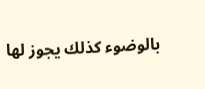بالوضوء كذلك يجوز لها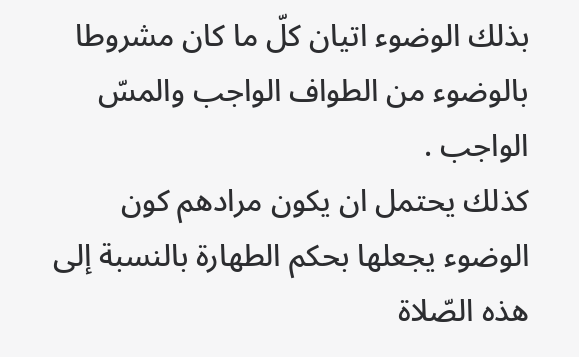بذلك الوضوء اتيان كلّ ما كان مشروطا بالوضوء من الطواف الواجب والمسّ الواجب .
كذلك يحتمل ان يكون مرادهم كون الوضوء يجعلها بحكم الطهارة بالنسبة إلى هذه الصّلاة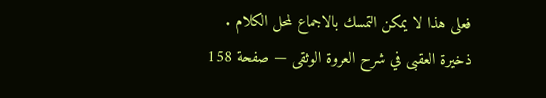فعلى هذا لا يمكن التمسك بالاجماع لمحل الكلام .
ذخيرة العقبى في شرح العروة الوثقى — صفحة 158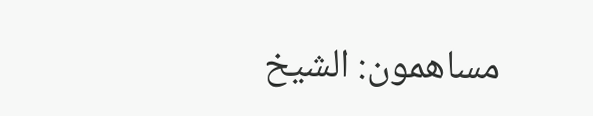مساهمون: الشيخ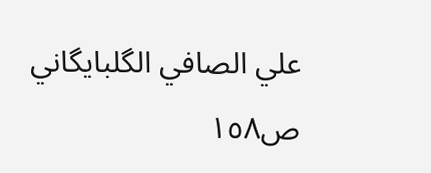علي الصافي الگلبايگاني
ص١٥٨